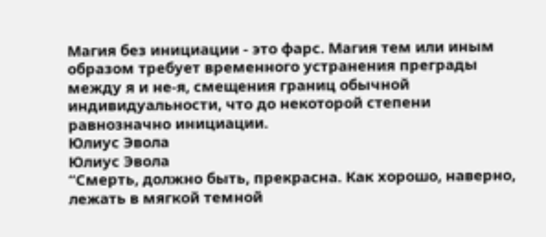Магия без инициации - это фарс. Магия тем или иным образом требует временного устранения преграды между я и не-я, смещения границ обычной индивидуальности, что до некоторой степени равнозначно инициации.
Юлиус Эвола
Юлиус Эвола
“Смерть, должно быть, прекрасна. Как хорошо, наверно, лежать в мягкой темной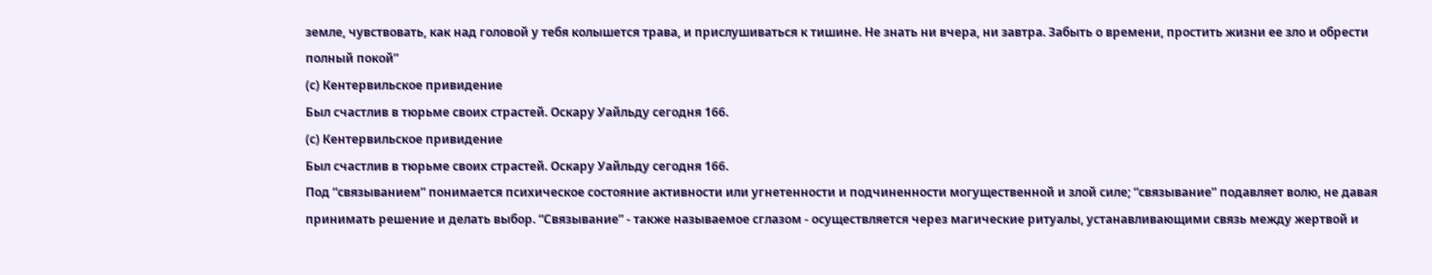земле, чувствовать, как над головой у тебя колышется трава, и прислушиваться к тишине. Не знать ни вчера, ни завтра. Забыть о времени, простить жизни ее зло и обрести полный покой”
(с) Кентервильское привидение
Был счастлив в тюрьме своих страстей. Оскару Уайльду сегодня 166.
(с) Кентервильское привидение
Был счастлив в тюрьме своих страстей. Оскару Уайльду сегодня 166.
Под “связыванием” понимается психическое состояние активности или угнетенности и подчиненности могущественной и злой силе; “связывание” подавляет волю, не давая принимать решение и делать выбор. “Связывание” - также называемое сглазом - осуществляется через магические ритуалы, устанавливающими связь между жертвой и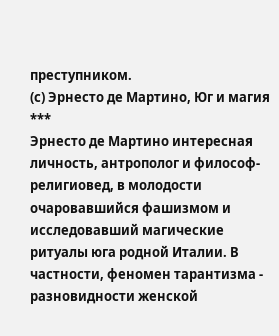преступником.
(с) Эрнесто де Мартино, Юг и магия
***
Эрнесто де Мартино интересная личность, антрополог и философ-религиовед, в молодости очаровавшийся фашизмом и исследовавший магические ритуалы юга родной Италии. В частности, феномен тарантизма - разновидности женской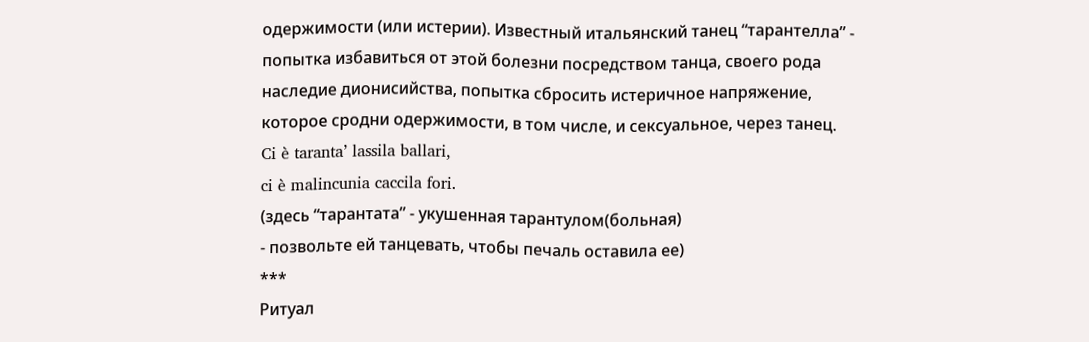одержимости (или истерии). Известный итальянский танец “тарантелла” - попытка избавиться от этой болезни посредством танца, своего рода наследие дионисийства, попытка сбросить истеричное напряжение, которое сродни одержимости, в том числе, и сексуальное, через танец.
Ci è taranta’ lassila ballari,
ci è malincunia caccila fori.
(здесь “тарантата” - укушенная тарантулом(больная)
- позвольте ей танцевать, чтобы печаль оставила ее)
***
Ритуал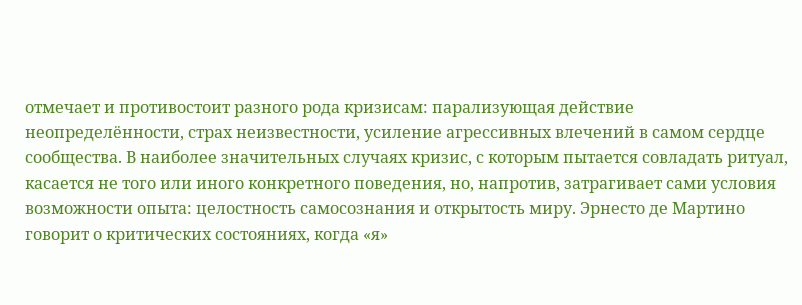отмечает и противостоит разного рода кризисам: парализующая действие неопределённости, страх неизвестности, усиление агрессивных влечений в самом сердце сообщества. В наиболее значительных случаях кризис, с которым пытается совладать ритуал, касается не того или иного конкретного поведения, но, напротив, затрагивает сами условия возможности опыта: целостность самосознания и открытость миру. Эрнесто де Мартино говорит о критических состояниях, когда «я»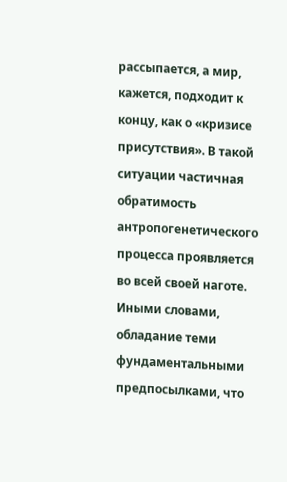рассыпается, а мир, кажется, подходит к концу, как о «кризисе присутствия». В такой ситуации частичная обратимость антропогенетического процесса проявляется во всей своей наготе. Иными словами, обладание теми фундаментальными предпосылками, что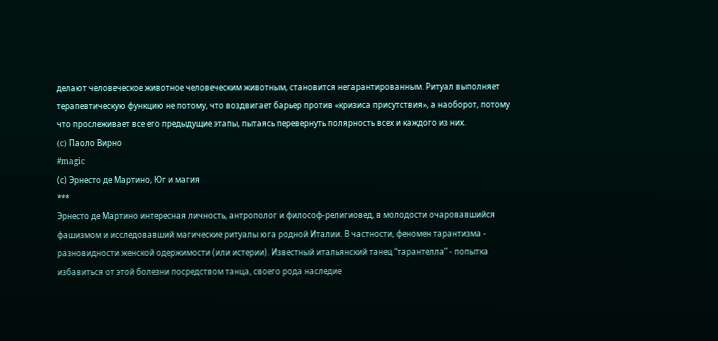делают человеческое животное человеческим животным, становится негарантированным. Ритуал выполняет терапевтическую функцию не потому, что воздвигает барьер против «кризиса присутствия», а наоборот, потому что прослеживает все его предыдущие этапы, пытаясь перевернуть полярность всех и каждого из них.
(c) Паоло Вирно
#magic
(с) Эрнесто де Мартино, Юг и магия
***
Эрнесто де Мартино интересная личность, антрополог и философ-религиовед, в молодости очаровавшийся фашизмом и исследовавший магические ритуалы юга родной Италии. В частности, феномен тарантизма - разновидности женской одержимости (или истерии). Известный итальянский танец “тарантелла” - попытка избавиться от этой болезни посредством танца, своего рода наследие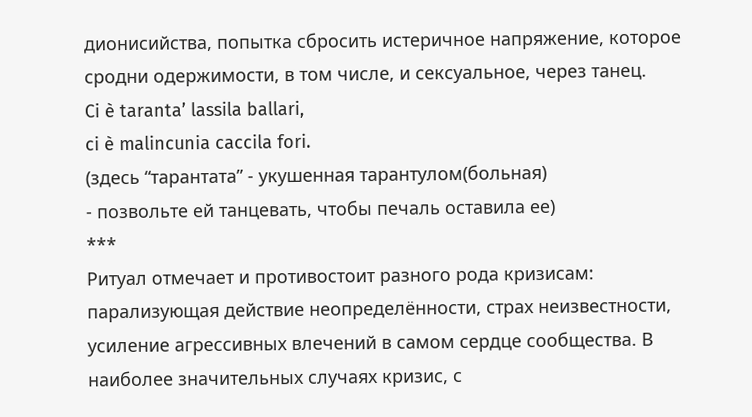дионисийства, попытка сбросить истеричное напряжение, которое сродни одержимости, в том числе, и сексуальное, через танец.
Ci è taranta’ lassila ballari,
ci è malincunia caccila fori.
(здесь “тарантата” - укушенная тарантулом(больная)
- позвольте ей танцевать, чтобы печаль оставила ее)
***
Ритуал отмечает и противостоит разного рода кризисам: парализующая действие неопределённости, страх неизвестности, усиление агрессивных влечений в самом сердце сообщества. В наиболее значительных случаях кризис, с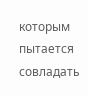которым пытается совладать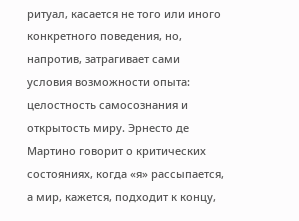ритуал, касается не того или иного конкретного поведения, но, напротив, затрагивает сами условия возможности опыта: целостность самосознания и открытость миру. Эрнесто де Мартино говорит о критических состояниях, когда «я» рассыпается, а мир, кажется, подходит к концу,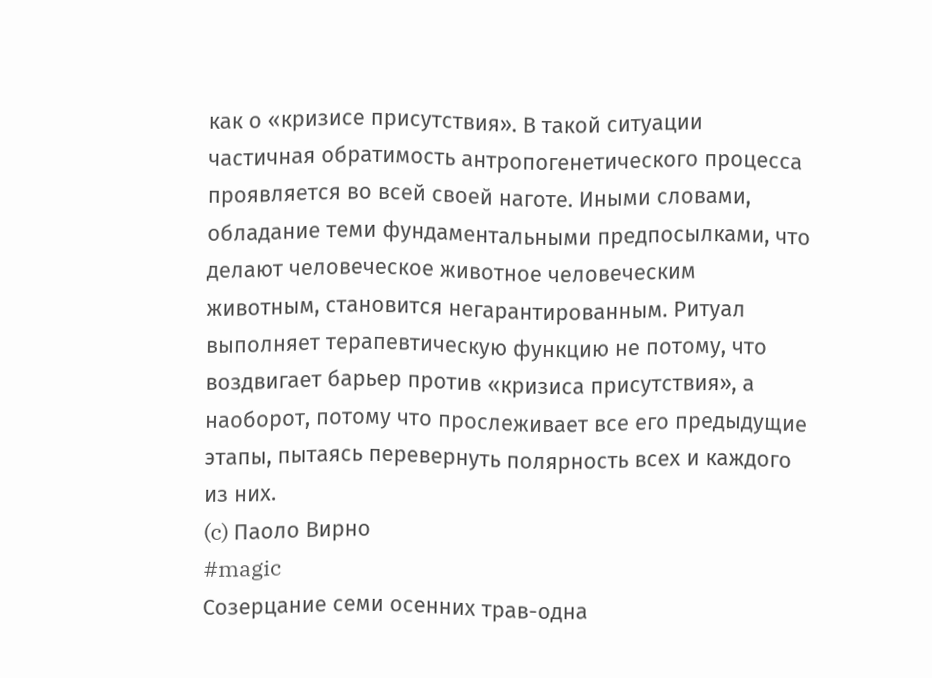как о «кризисе присутствия». В такой ситуации частичная обратимость антропогенетического процесса проявляется во всей своей наготе. Иными словами, обладание теми фундаментальными предпосылками, что делают человеческое животное человеческим животным, становится негарантированным. Ритуал выполняет терапевтическую функцию не потому, что воздвигает барьер против «кризиса присутствия», а наоборот, потому что прослеживает все его предыдущие этапы, пытаясь перевернуть полярность всех и каждого из них.
(c) Паоло Вирно
#magic
Cозерцание семи осенних трав-одна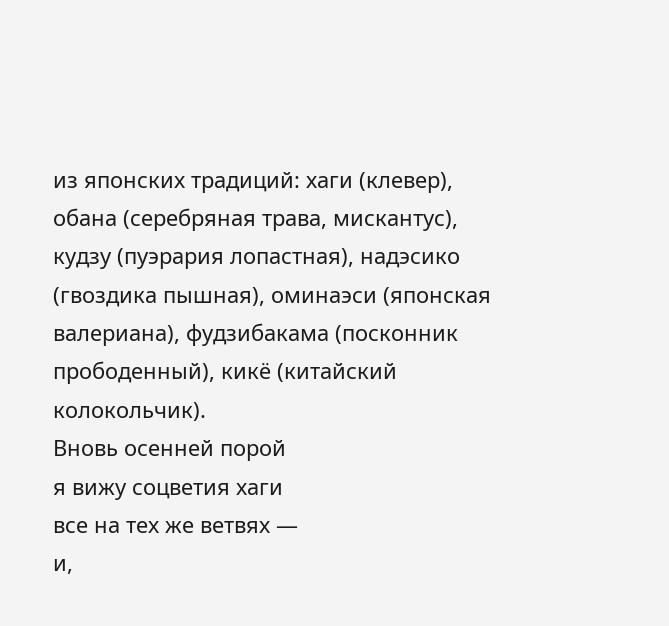из японских традиций: хаги (клевер), обана (серебряная трава, мискантус), кудзу (пуэрария лопастная), надэсико (гвоздика пышная), оминаэси (японская валериана), фудзибакама (посконник прободенный), кикё (китайский колокольчик).
Вновь осенней порой
я вижу соцветия хаги
все на тех же ветвях —
и,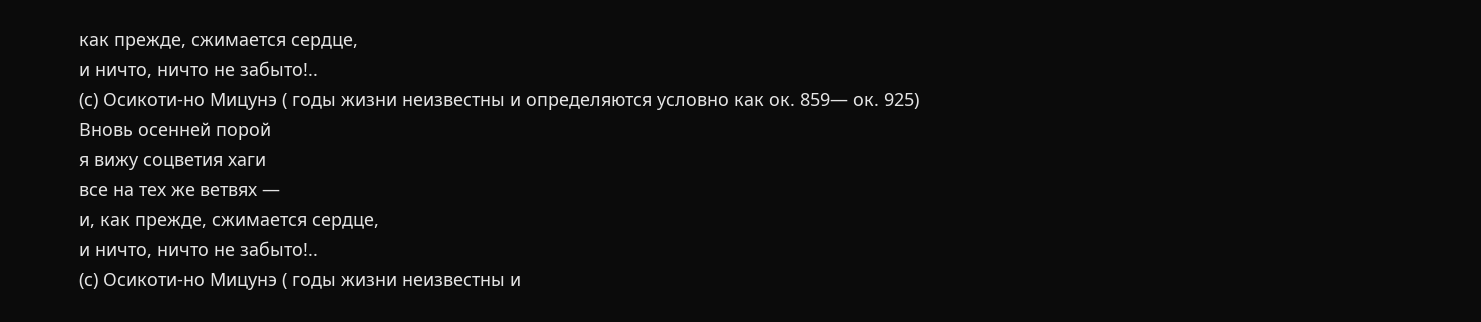как прежде, сжимается сердце,
и ничто, ничто не забыто!..
(с) Осикоти-но Мицунэ ( годы жизни неизвестны и определяются условно как ок. 859— ок. 925)
Вновь осенней порой
я вижу соцветия хаги
все на тех же ветвях —
и, как прежде, сжимается сердце,
и ничто, ничто не забыто!..
(с) Осикоти-но Мицунэ ( годы жизни неизвестны и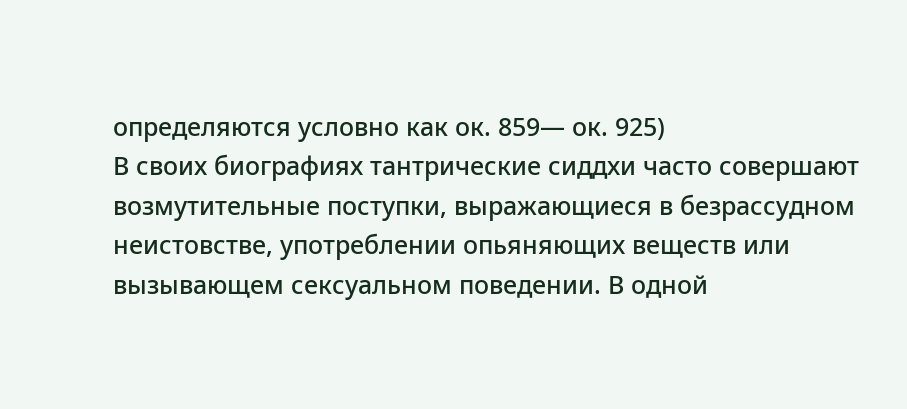определяются условно как ок. 859— ок. 925)
В своих биографиях тантрические сиддхи часто совершают возмутительные поступки, выражающиеся в безрассудном неистовстве, употреблении опьяняющих веществ или вызывающем сексуальном поведении. В одной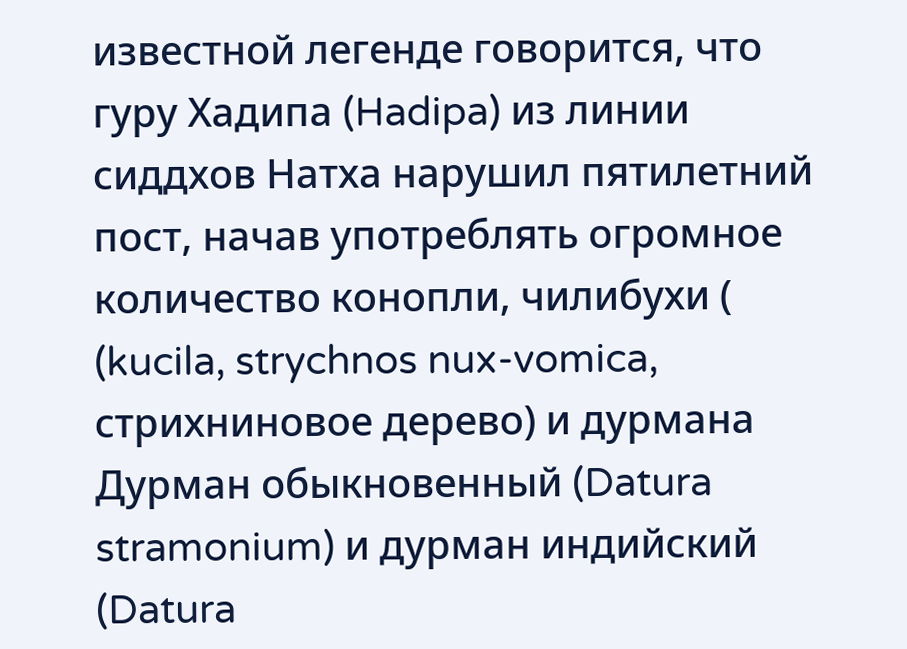известной легенде говорится, что гуру Хадипа (Hadipa) из линии сиддхов Натха нарушил пятилетний пост, начав употреблять огромное количество конопли, чилибухи ( (kucila, strychnos nux-vomica, стрихниновое дерево) и дурмана
Дурман обыкновенный (Datura stramonium) и дурман индийский (Datura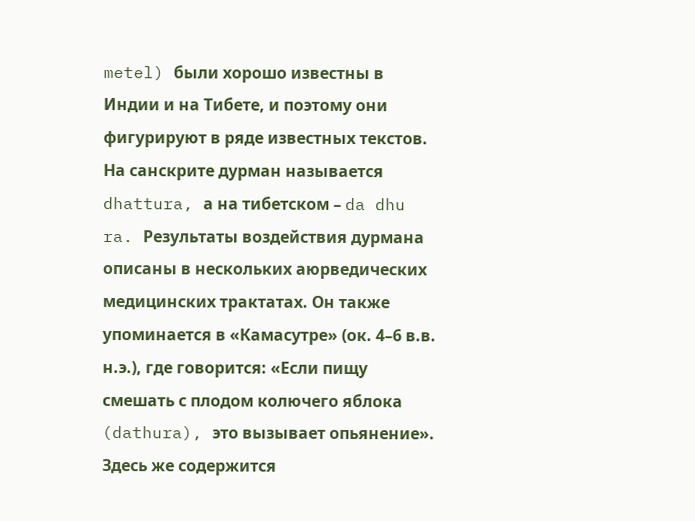metel) были хорошо известны в Индии и на Тибете, и поэтому они фигурируют в ряде известных текстов. На санскрите дурман называется dhattura, а на тибетском – da dhu ra. Результаты воздействия дурмана описаны в нескольких аюрведических медицинских трактатах. Он также упоминается в «Камасутре» (ок. 4–6 в.в. н.э.), где говорится: «Если пищу смешать с плодом колючего яблока (dathura), это вызывает опьянение». Здесь же содержится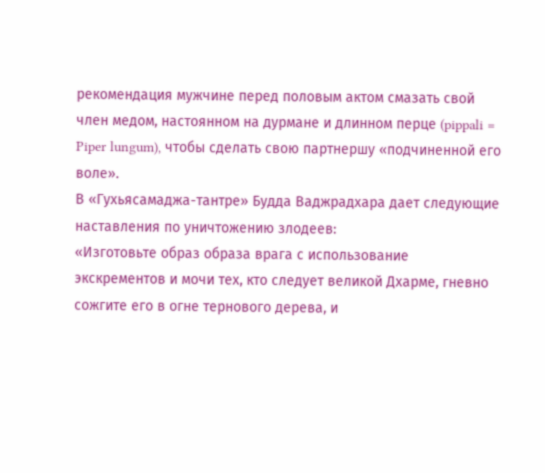рекомендация мужчине перед половым актом смазать свой член медом, настоянном на дурмане и длинном перце (pippali = Piper lungum), чтобы сделать свою партнершу «подчиненной его воле».
В «Гухьясамаджа-тантре» Будда Ваджрадхара дает следующие наставления по уничтожению злодеев:
«Изготовьте образ образа врага с использование экскрементов и мочи тех, кто следует великой Дхарме, гневно сожгите его в огне тернового дерева, и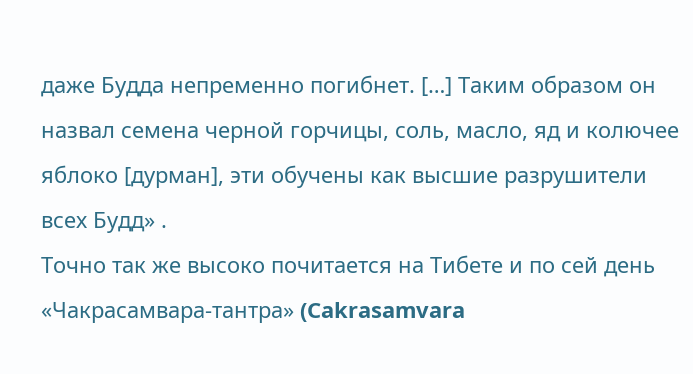даже Будда непременно погибнет. […] Таким образом он назвал семена черной горчицы, соль, масло, яд и колючее яблоко [дурман], эти обучены как высшие разрушители всех Будд» .
Точно так же высоко почитается на Тибете и по сей день «Чакрасамвара-тантра» (Cakrasamvara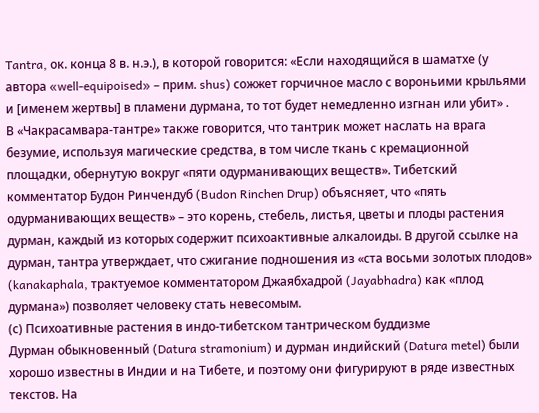Tantra, ок. конца 8 в. н.э.), в которой говорится: «Если находящийся в шаматхе (у автора «well-equipoised» – прим. shus) сожжет горчичное масло с вороньими крыльями и [именем жертвы] в пламени дурмана, то тот будет немедленно изгнан или убит» .
В «Чакрасамвара-тантре» также говорится, что тантрик может наслать на врага безумие, используя магические средства, в том числе ткань с кремационной площадки, обернутую вокруг «пяти одурманивающих веществ». Тибетский комментатор Будон Ринчендуб (Budon Rinchen Drup) объясняет, что «пять одурманивающих веществ» – это корень, стебель, листья, цветы и плоды растения дурман, каждый из которых содержит психоактивные алкалоиды. В другой ссылке на дурман, тантра утверждает, что сжигание подношения из «ста восьми золотых плодов» (kanakaphala, трактуемое комментатором Джаябхадрой (Jayabhadra) как «плод дурмана») позволяет человеку стать невесомым.
(с) Психоативные растения в индо-тибетском тантрическом буддизме
Дурман обыкновенный (Datura stramonium) и дурман индийский (Datura metel) были хорошо известны в Индии и на Тибете, и поэтому они фигурируют в ряде известных текстов. На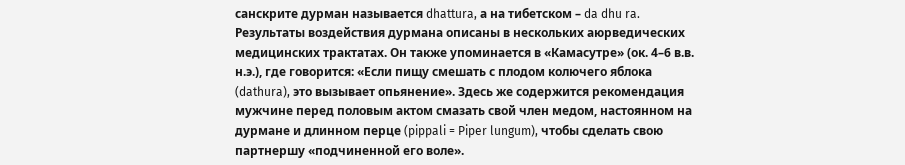санскрите дурман называется dhattura, а на тибетском – da dhu ra. Результаты воздействия дурмана описаны в нескольких аюрведических медицинских трактатах. Он также упоминается в «Камасутре» (ок. 4–6 в.в. н.э.), где говорится: «Если пищу смешать с плодом колючего яблока (dathura), это вызывает опьянение». Здесь же содержится рекомендация мужчине перед половым актом смазать свой член медом, настоянном на дурмане и длинном перце (pippali = Piper lungum), чтобы сделать свою партнершу «подчиненной его воле».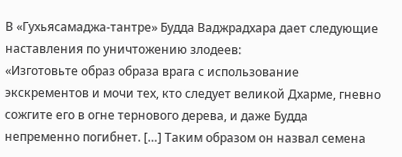В «Гухьясамаджа-тантре» Будда Ваджрадхара дает следующие наставления по уничтожению злодеев:
«Изготовьте образ образа врага с использование экскрементов и мочи тех, кто следует великой Дхарме, гневно сожгите его в огне тернового дерева, и даже Будда непременно погибнет. […] Таким образом он назвал семена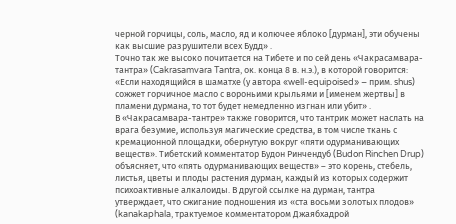черной горчицы, соль, масло, яд и колючее яблоко [дурман], эти обучены как высшие разрушители всех Будд» .
Точно так же высоко почитается на Тибете и по сей день «Чакрасамвара-тантра» (Cakrasamvara Tantra, ок. конца 8 в. н.э.), в которой говорится: «Если находящийся в шаматхе (у автора «well-equipoised» – прим. shus) сожжет горчичное масло с вороньими крыльями и [именем жертвы] в пламени дурмана, то тот будет немедленно изгнан или убит» .
В «Чакрасамвара-тантре» также говорится, что тантрик может наслать на врага безумие, используя магические средства, в том числе ткань с кремационной площадки, обернутую вокруг «пяти одурманивающих веществ». Тибетский комментатор Будон Ринчендуб (Budon Rinchen Drup) объясняет, что «пять одурманивающих веществ» – это корень, стебель, листья, цветы и плоды растения дурман, каждый из которых содержит психоактивные алкалоиды. В другой ссылке на дурман, тантра утверждает, что сжигание подношения из «ста восьми золотых плодов» (kanakaphala, трактуемое комментатором Джаябхадрой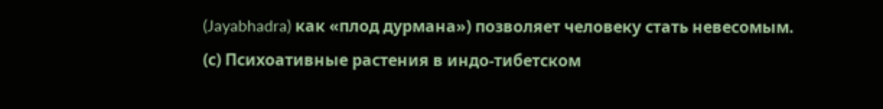(Jayabhadra) как «плод дурмана») позволяет человеку стать невесомым.
(с) Психоативные растения в индо-тибетском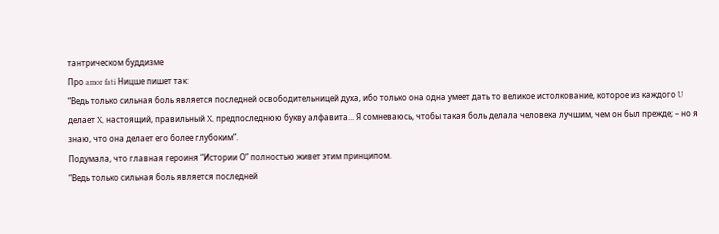тантрическом буддизме
Про amor fati Ницше пишет так:
“Ведь только сильная боль является последней освободительницей духа, ибо только она одна умеет дать то великое истолкование, которое из каждого U делает X, настоящий, правильный X, предпоследнюю букву алфавита... Я сомневаюсь, чтобы такая боль делала человека лучшим, чем он был прежде; – но я знаю, что она делает его более глубоким”.
Подумала, что главная героиня “Истории О” полностью живет этим принципом.
“Ведь только сильная боль является последней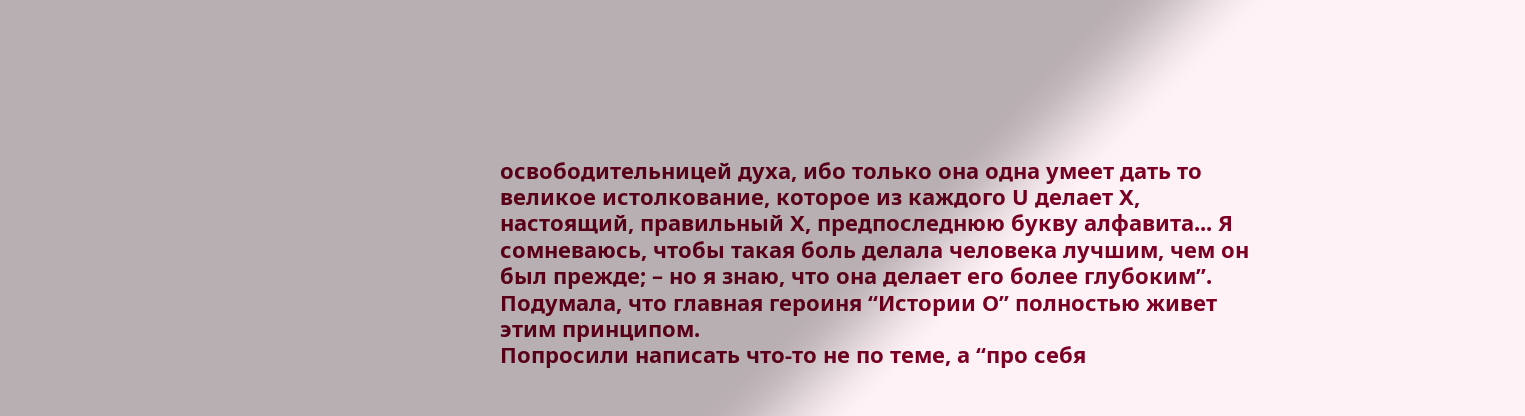освободительницей духа, ибо только она одна умеет дать то великое истолкование, которое из каждого U делает X, настоящий, правильный X, предпоследнюю букву алфавита... Я сомневаюсь, чтобы такая боль делала человека лучшим, чем он был прежде; – но я знаю, что она делает его более глубоким”.
Подумала, что главная героиня “Истории О” полностью живет этим принципом.
Попросили написать что-то не по теме, а “про себя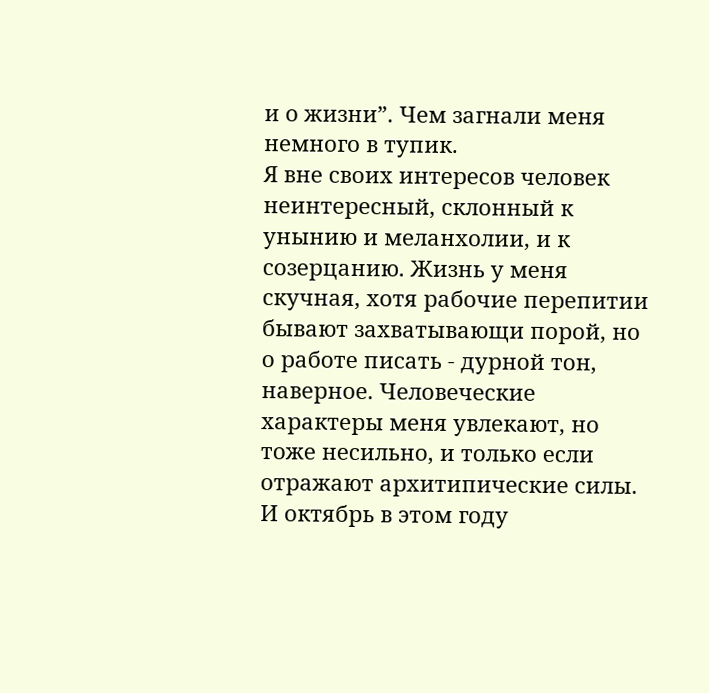и о жизни”. Чем загнали меня немного в тупик.
Я вне своих интересов человек неинтересный, склонный к унынию и меланхолии, и к созерцанию. Жизнь у меня скучная, хотя рабочие перепитии бывают захватывающи порой, но о работе писать - дурной тон, наверное. Человеческие характеры меня увлекают, но тоже несильно, и только если отражают архитипические силы.
И октябрь в этом году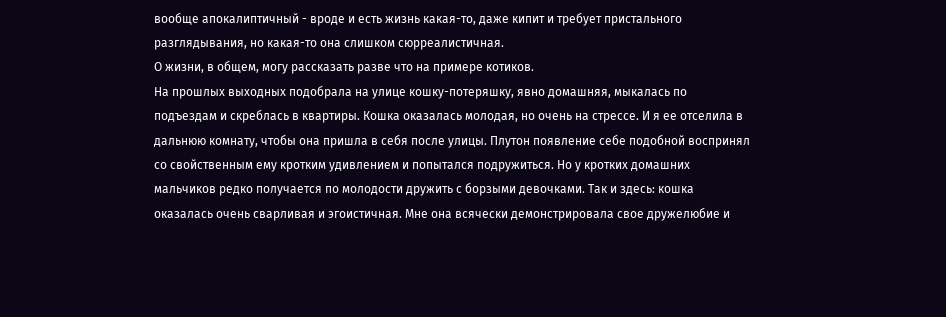вообще апокалиптичный - вроде и есть жизнь какая-то, даже кипит и требует пристального разглядывания, но какая-то она слишком сюрреалистичная.
О жизни, в общем, могу рассказать разве что на примере котиков.
На прошлых выходных подобрала на улице кошку-потеряшку, явно домашняя, мыкалась по подъездам и скреблась в квартиры. Кошка оказалась молодая, но очень на стрессе. И я ее отселила в дальнюю комнату, чтобы она пришла в себя после улицы. Плутон появление себе подобной воспринял со свойственным ему кротким удивлением и попытался подружиться. Но у кротких домашних мальчиков редко получается по молодости дружить с борзыми девочками. Так и здесь: кошка оказалась очень сварливая и эгоистичная. Мне она всячески демонстрировала свое дружелюбие и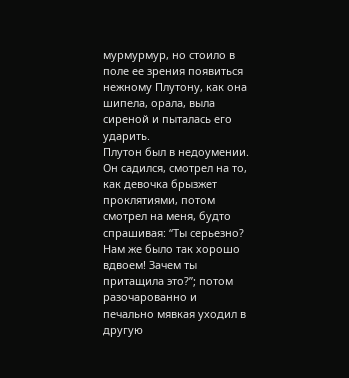мурмурмур, но стоило в поле ее зрения появиться нежному Плутону, как она шипела, орала, выла сиреной и пыталась его ударить.
Плутон был в недоумении. Он садился, смотрел на то, как девочка брызжет проклятиями, потом смотрел на меня, будто спрашивая: “Ты серьезно? Нам же было так хорошо вдвоем! Зачем ты притащила это?”; потом разочарованно и печально мявкая уходил в другую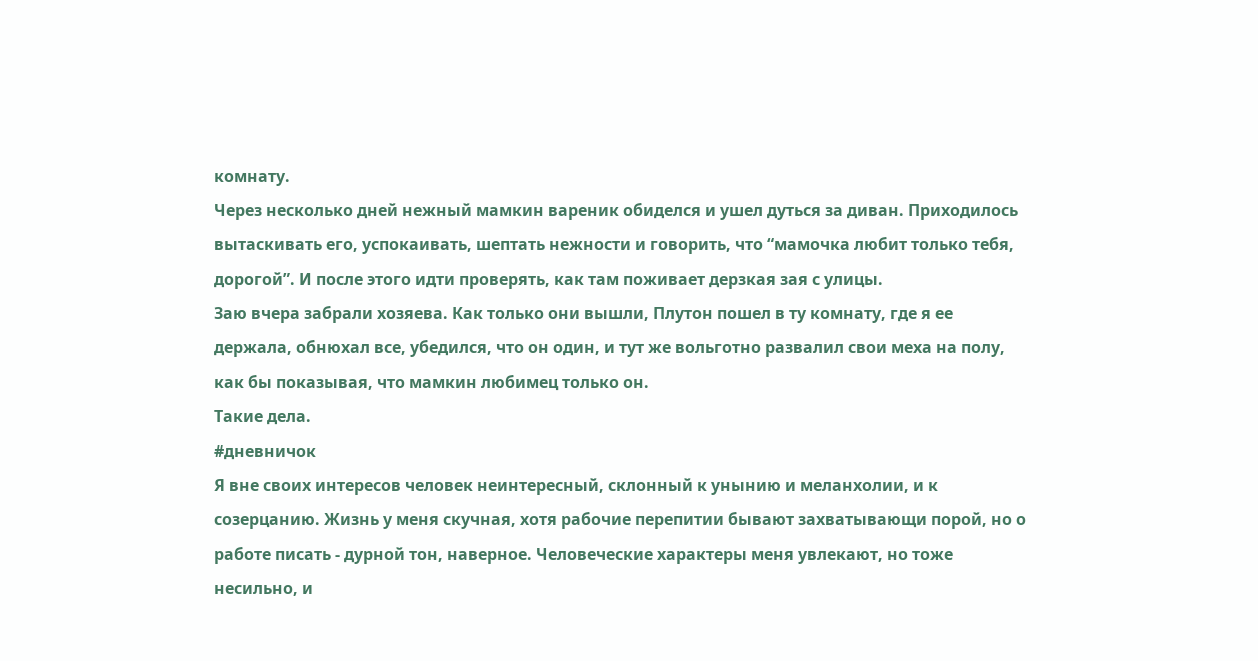комнату.
Через несколько дней нежный мамкин вареник обиделся и ушел дуться за диван. Приходилось вытаскивать его, успокаивать, шептать нежности и говорить, что “мамочка любит только тебя, дорогой”. И после этого идти проверять, как там поживает дерзкая зая с улицы.
Заю вчера забрали хозяева. Как только они вышли, Плутон пошел в ту комнату, где я ее держала, обнюхал все, убедился, что он один, и тут же вольготно развалил свои меха на полу, как бы показывая, что мамкин любимец только он.
Такие дела.
#дневничок
Я вне своих интересов человек неинтересный, склонный к унынию и меланхолии, и к созерцанию. Жизнь у меня скучная, хотя рабочие перепитии бывают захватывающи порой, но о работе писать - дурной тон, наверное. Человеческие характеры меня увлекают, но тоже несильно, и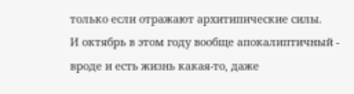только если отражают архитипические силы.
И октябрь в этом году вообще апокалиптичный - вроде и есть жизнь какая-то, даже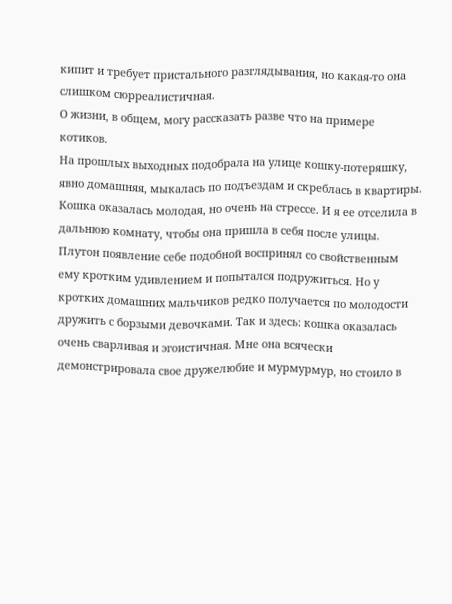кипит и требует пристального разглядывания, но какая-то она слишком сюрреалистичная.
О жизни, в общем, могу рассказать разве что на примере котиков.
На прошлых выходных подобрала на улице кошку-потеряшку, явно домашняя, мыкалась по подъездам и скреблась в квартиры. Кошка оказалась молодая, но очень на стрессе. И я ее отселила в дальнюю комнату, чтобы она пришла в себя после улицы. Плутон появление себе подобной воспринял со свойственным ему кротким удивлением и попытался подружиться. Но у кротких домашних мальчиков редко получается по молодости дружить с борзыми девочками. Так и здесь: кошка оказалась очень сварливая и эгоистичная. Мне она всячески демонстрировала свое дружелюбие и мурмурмур, но стоило в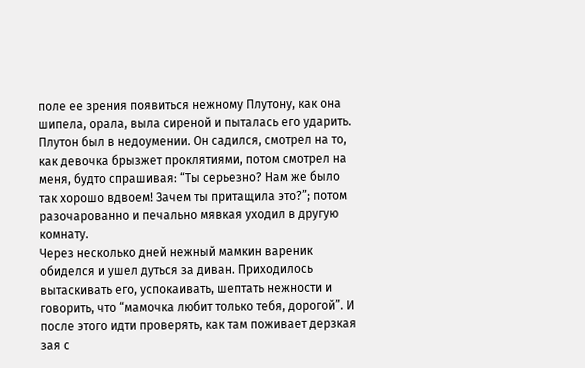поле ее зрения появиться нежному Плутону, как она шипела, орала, выла сиреной и пыталась его ударить.
Плутон был в недоумении. Он садился, смотрел на то, как девочка брызжет проклятиями, потом смотрел на меня, будто спрашивая: “Ты серьезно? Нам же было так хорошо вдвоем! Зачем ты притащила это?”; потом разочарованно и печально мявкая уходил в другую комнату.
Через несколько дней нежный мамкин вареник обиделся и ушел дуться за диван. Приходилось вытаскивать его, успокаивать, шептать нежности и говорить, что “мамочка любит только тебя, дорогой”. И после этого идти проверять, как там поживает дерзкая зая с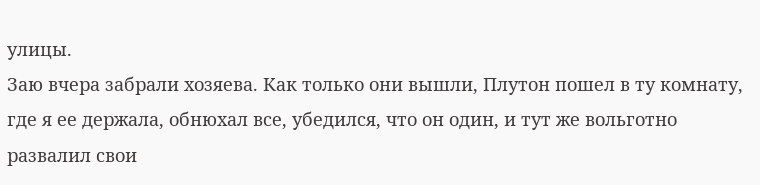улицы.
Заю вчера забрали хозяева. Как только они вышли, Плутон пошел в ту комнату, где я ее держала, обнюхал все, убедился, что он один, и тут же вольготно развалил свои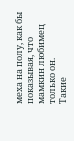меха на полу, как бы показывая, что мамкин любимец только он.
Такие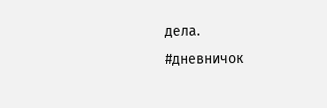дела.
#дневничок